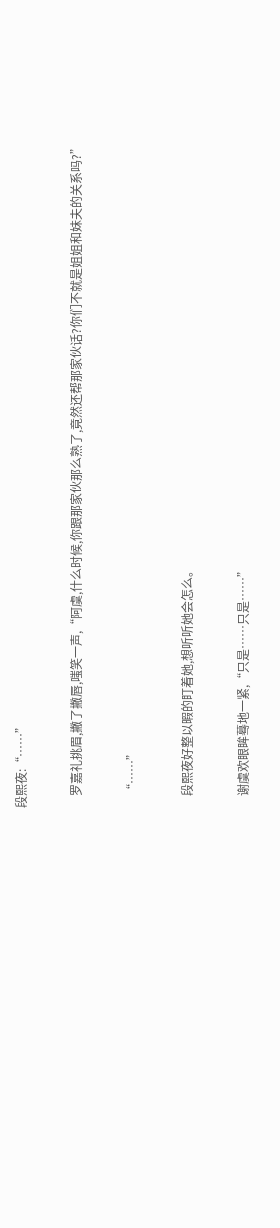段熙夜:“……”

    罗嘉礼挑眉,撇了撇唇,嗤笑一声,“阿虞,什么时候,你跟那家伙那么熟了,竟然还帮那家伙话?你们不就是姐姐和妹夫的关系吗?”

    “……”

    段熙夜好整以暇的盯着她,想听听她会怎么。

    谢虞欢眼眸蓦地一紧,“只是……只是……”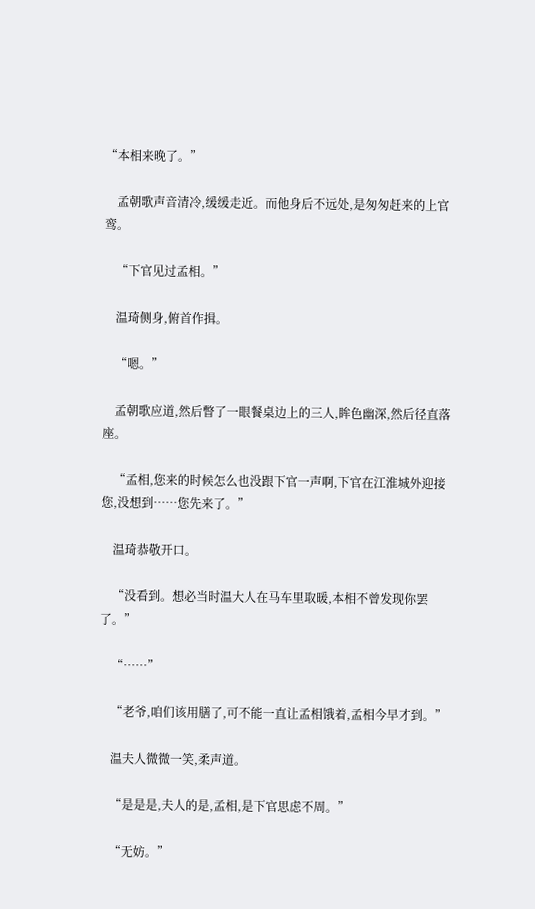“本相来晚了。”

    孟朝歌声音清冷,缓缓走近。而他身后不远处,是匆匆赶来的上官鸾。

    “下官见过孟相。”

    温琦侧身,俯首作揖。

    “嗯。”

    孟朝歌应道,然后瞥了一眼餐桌边上的三人,眸色幽深,然后径直落座。

    “孟相,您来的时候怎么也没跟下官一声啊,下官在江淮城外迎接您,没想到……您先来了。”

    温琦恭敬开口。

    “没看到。想必当时温大人在马车里取暖,本相不曾发现你罢了。”

    “……”

    “老爷,咱们该用膳了,可不能一直让孟相饿着,孟相今早才到。”

    温夫人微微一笑,柔声道。

    “是是是,夫人的是,孟相,是下官思虑不周。”

    “无妨。”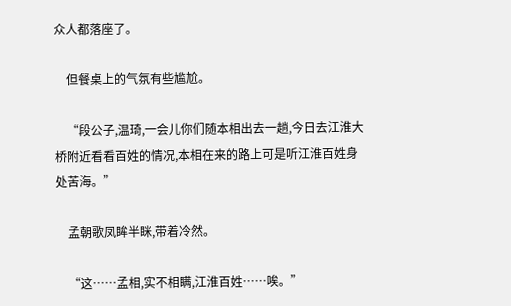众人都落座了。

    但餐桌上的气氛有些尴尬。

    “段公子,温琦,一会儿你们随本相出去一趟,今日去江淮大桥附近看看百姓的情况,本相在来的路上可是听江淮百姓身处苦海。”

    孟朝歌凤眸半眯,带着冷然。

    “这……孟相,实不相瞒,江淮百姓……唉。”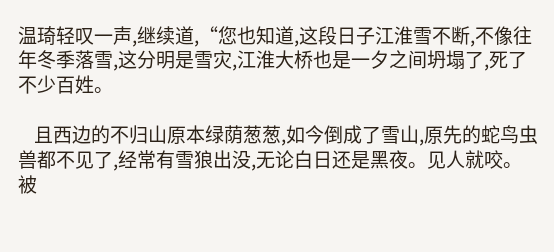温琦轻叹一声,继续道,“您也知道,这段日子江淮雪不断,不像往年冬季落雪,这分明是雪灾,江淮大桥也是一夕之间坍塌了,死了不少百姓。

    且西边的不归山原本绿荫葱葱,如今倒成了雪山,原先的蛇鸟虫兽都不见了,经常有雪狼出没,无论白日还是黑夜。见人就咬。被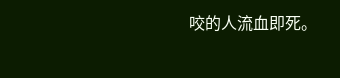咬的人流血即死。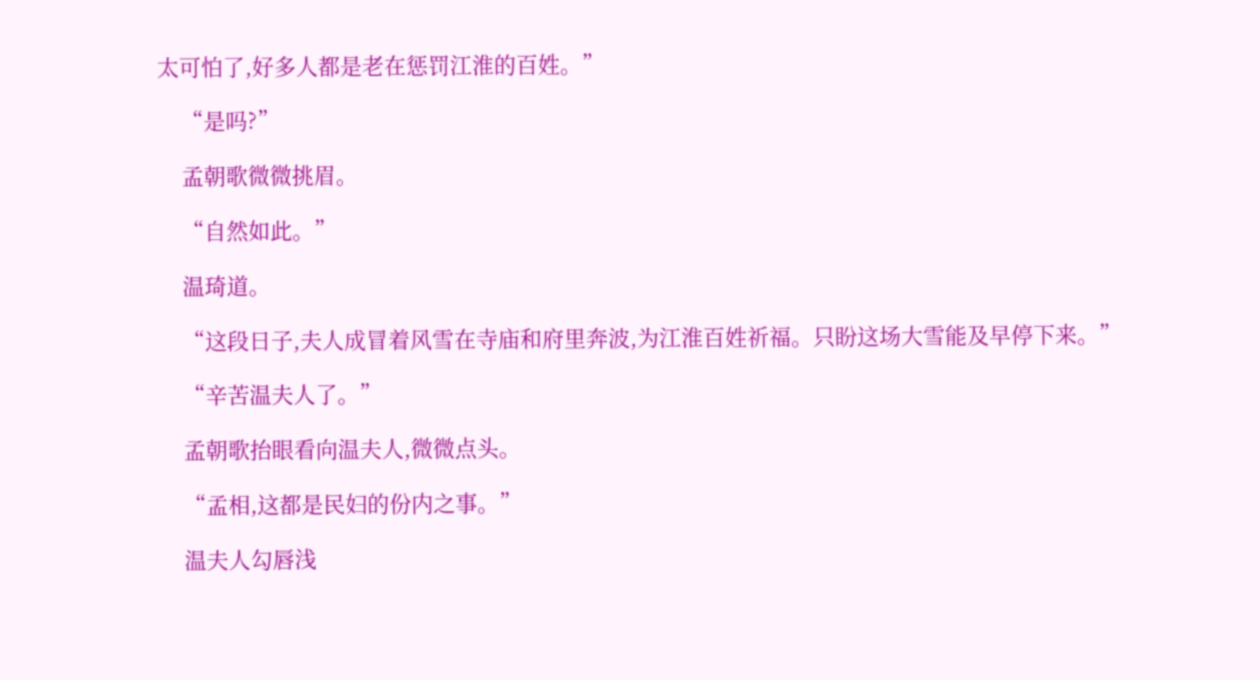太可怕了,好多人都是老在惩罚江淮的百姓。”

    “是吗?”

    孟朝歌微微挑眉。

    “自然如此。”

    温琦道。

    “这段日子,夫人成冒着风雪在寺庙和府里奔波,为江淮百姓祈福。只盼这场大雪能及早停下来。”

    “辛苦温夫人了。”

    孟朝歌抬眼看向温夫人,微微点头。

    “孟相,这都是民妇的份内之事。”

    温夫人勾唇浅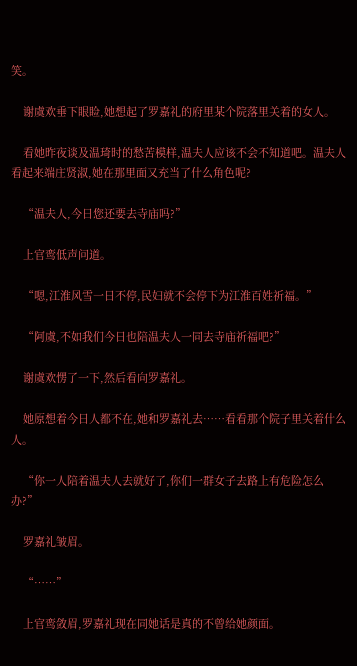笑。

    谢虞欢垂下眼睑,她想起了罗嘉礼的府里某个院落里关着的女人。

    看她昨夜谈及温琦时的愁苦模样,温夫人应该不会不知道吧。温夫人看起来端庄贤淑,她在那里面又充当了什么角色呢?

    “温夫人,今日您还要去寺庙吗?”

    上官鸾低声问道。

    “嗯,江淮风雪一日不停,民妇就不会停下为江淮百姓祈福。”

    “阿虞,不如我们今日也陪温夫人一同去寺庙祈福吧?”

    谢虞欢愣了一下,然后看向罗嘉礼。

    她原想着今日人都不在,她和罗嘉礼去……看看那个院子里关着什么人。

    “你一人陪着温夫人去就好了,你们一群女子去路上有危险怎么办?”

    罗嘉礼皱眉。

    “……”

    上官鸾敛眉,罗嘉礼现在同她话是真的不曾给她颜面。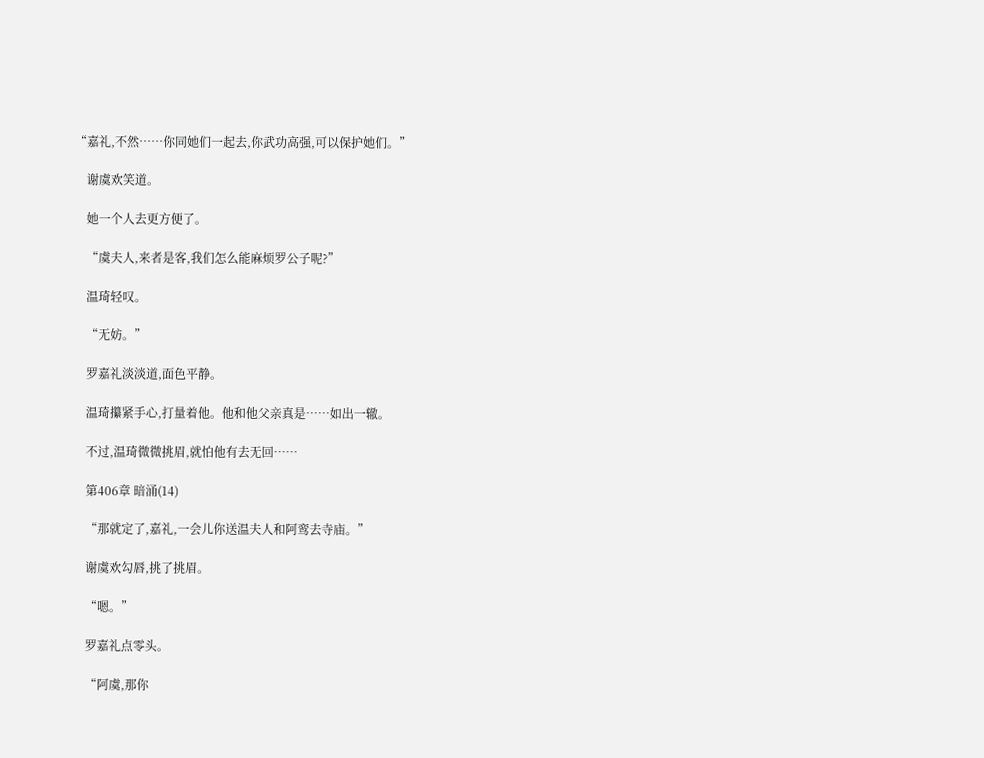“嘉礼,不然……你同她们一起去,你武功高强,可以保护她们。”

    谢虞欢笑道。

    她一个人去更方便了。

    “虞夫人,来者是客,我们怎么能麻烦罗公子呢?”

    温琦轻叹。

    “无妨。”

    罗嘉礼淡淡道,面色平静。

    温琦攥紧手心,打量着他。他和他父亲真是……如出一辙。

    不过,温琦微微挑眉,就怕他有去无回……

    第406章 暗涌(14)

    “那就定了,嘉礼,一会儿你送温夫人和阿鸾去寺庙。”

    谢虞欢勾唇,挑了挑眉。

    “嗯。”

    罗嘉礼点零头。

    “阿虞,那你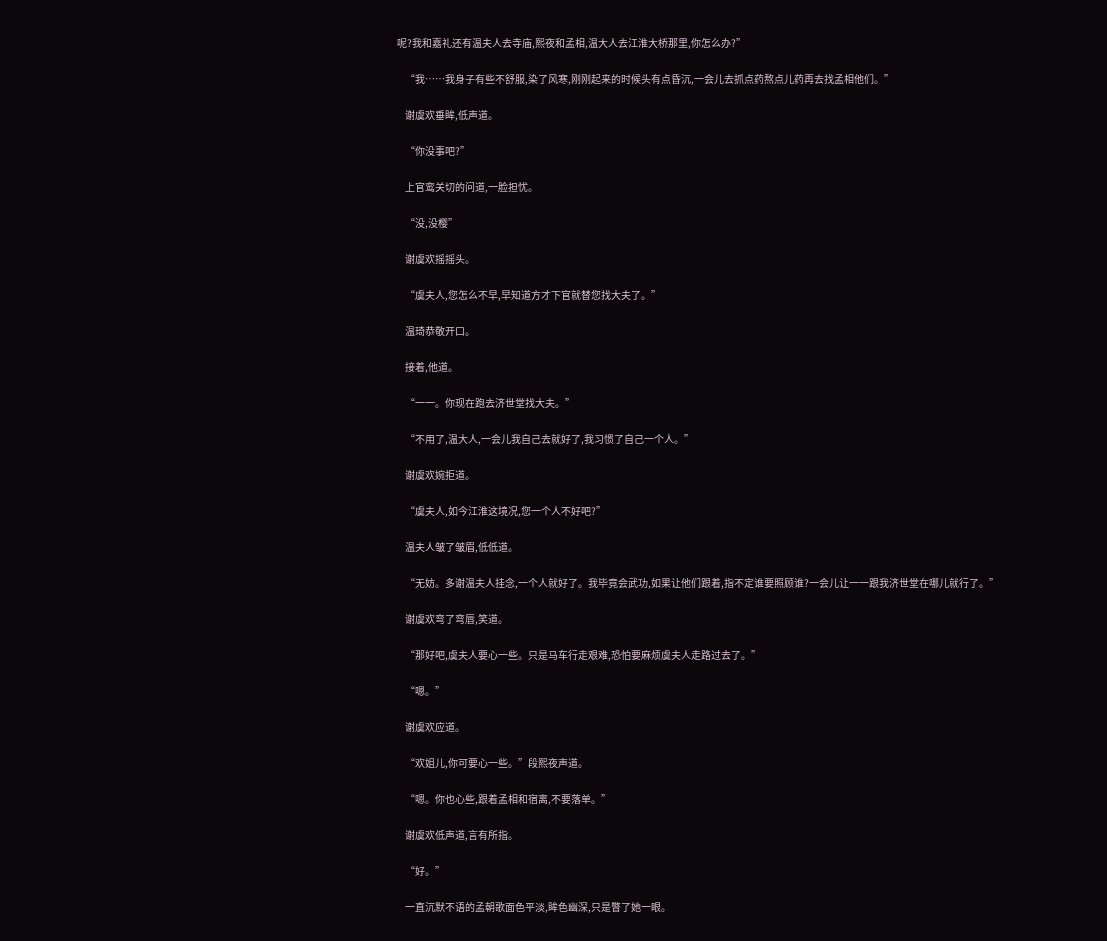呢?我和嘉礼还有温夫人去寺庙,熙夜和孟相,温大人去江淮大桥那里,你怎么办?”

    “我……我身子有些不舒服,染了风寒,刚刚起来的时候头有点昏沉,一会儿去抓点药熬点儿药再去找孟相他们。”

    谢虞欢垂眸,低声道。

    “你没事吧?”

    上官鸾关切的问道,一脸担忧。

    “没,没樱”

    谢虞欢摇摇头。

    “虞夫人,您怎么不早,早知道方才下官就替您找大夫了。”

    温琦恭敬开口。

    接着,他道。

    “一一。你现在跑去济世堂找大夫。”

    “不用了,温大人,一会儿我自己去就好了,我习惯了自己一个人。”

    谢虞欢婉拒道。

    “虞夫人,如今江淮这境况,您一个人不好吧?”

    温夫人皱了皱眉,低低道。

    “无妨。多谢温夫人挂念,一个人就好了。我毕竟会武功,如果让他们跟着,指不定谁要照顾谁?一会儿让一一跟我济世堂在哪儿就行了。”

    谢虞欢弯了弯唇,笑道。

    “那好吧,虞夫人要心一些。只是马车行走艰难,恐怕要麻烦虞夫人走路过去了。”

    “嗯。”

    谢虞欢应道。

    “欢姐儿,你可要心一些。”段熙夜声道。

    “嗯。你也心些,跟着孟相和宿离,不要落单。”

    谢虞欢低声道,言有所指。

    “好。”

    一直沉默不语的孟朝歌面色平淡,眸色幽深,只是瞥了她一眼。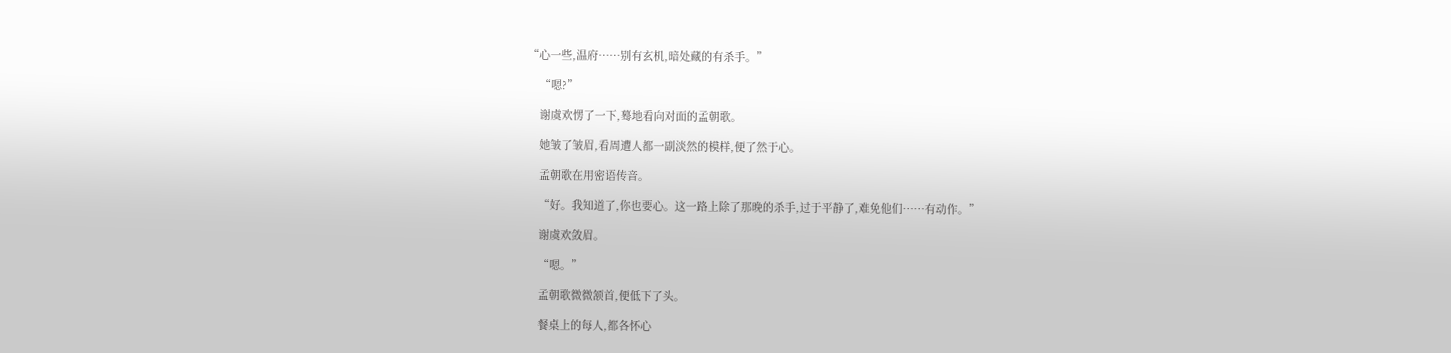“心一些,温府……别有玄机,暗处藏的有杀手。”

    “嗯?”

    谢虞欢愣了一下,蓦地看向对面的孟朝歌。

    她皱了皱眉,看周遭人都一副淡然的模样,便了然于心。

    孟朝歌在用密语传音。

    “好。我知道了,你也要心。这一路上除了那晚的杀手,过于平静了,难免他们……有动作。”

    谢虞欢敛眉。

    “嗯。”

    孟朝歌微微颔首,便低下了头。

    餐桌上的每人,都各怀心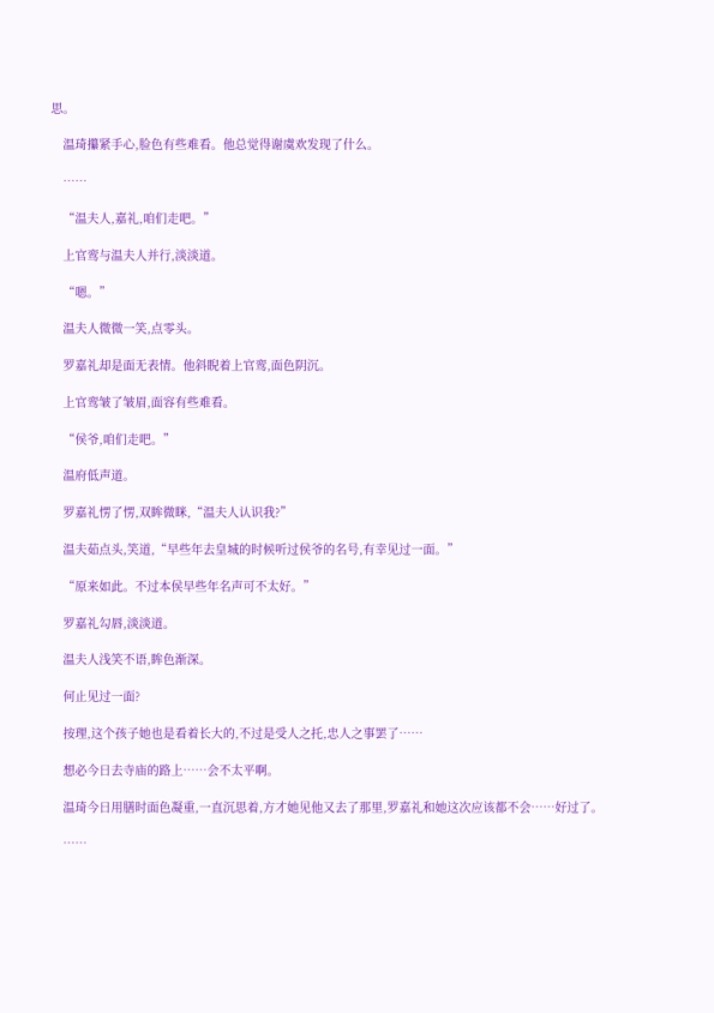思。

    温琦攥紧手心,脸色有些难看。他总觉得谢虞欢发现了什么。

    ……

    “温夫人,嘉礼,咱们走吧。”

    上官鸾与温夫人并行,淡淡道。

    “嗯。”

    温夫人微微一笑,点零头。

    罗嘉礼却是面无表情。他斜睨着上官鸾,面色阴沉。

    上官鸾皱了皱眉,面容有些难看。

    “侯爷,咱们走吧。”

    温府低声道。

    罗嘉礼愣了愣,双眸微眯,“温夫人认识我?”

    温夫茹点头,笑道,“早些年去皇城的时候听过侯爷的名号,有幸见过一面。”

    “原来如此。不过本侯早些年名声可不太好。”

    罗嘉礼勾唇,淡淡道。

    温夫人浅笑不语,眸色渐深。

    何止见过一面?

    按理,这个孩子她也是看着长大的,不过是受人之托,忠人之事罢了……

    想必今日去寺庙的路上……会不太平啊。

    温琦今日用膳时面色凝重,一直沉思着,方才她见他又去了那里,罗嘉礼和她这次应该都不会……好过了。

    ……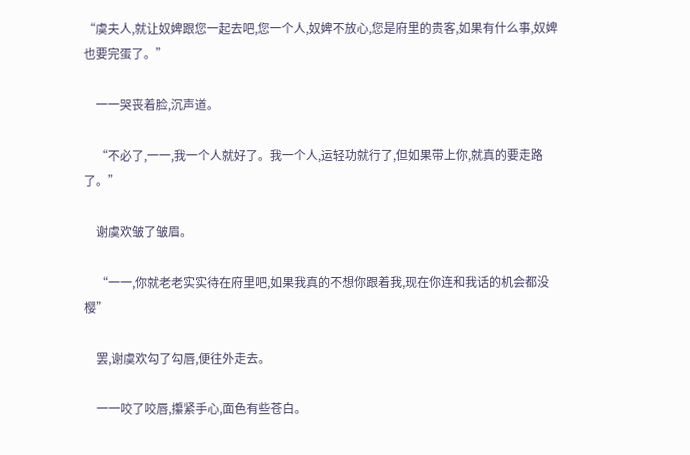“虞夫人,就让奴婢跟您一起去吧,您一个人,奴婢不放心,您是府里的贵客,如果有什么事,奴婢也要完蛋了。”

    一一哭丧着脸,沉声道。

    “不必了,一一,我一个人就好了。我一个人,运轻功就行了,但如果带上你,就真的要走路了。”

    谢虞欢皱了皱眉。

    “一一,你就老老实实待在府里吧,如果我真的不想你跟着我,现在你连和我话的机会都没樱”

    罢,谢虞欢勾了勾唇,便往外走去。

    一一咬了咬唇,攥紧手心,面色有些苍白。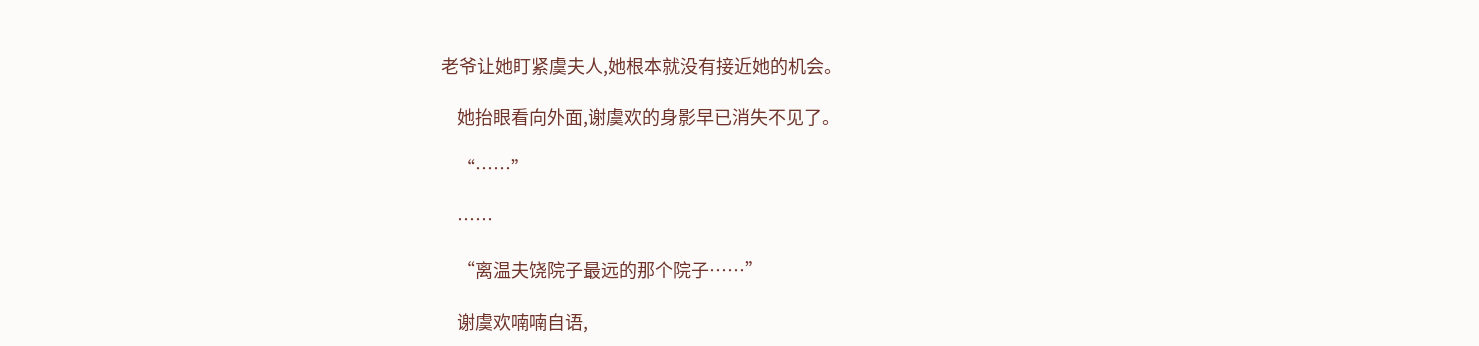老爷让她盯紧虞夫人,她根本就没有接近她的机会。

    她抬眼看向外面,谢虞欢的身影早已消失不见了。

    “……”

    ……

    “离温夫饶院子最远的那个院子……”

    谢虞欢喃喃自语,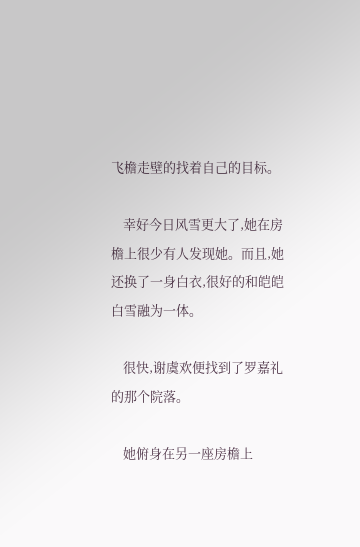飞檐走壁的找着自己的目标。

    幸好今日风雪更大了,她在房檐上很少有人发现她。而且,她还换了一身白衣,很好的和皑皑白雪融为一体。

    很快,谢虞欢便找到了罗嘉礼的那个院落。

    她俯身在另一座房檐上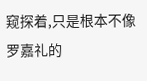窥探着,只是根本不像罗嘉礼的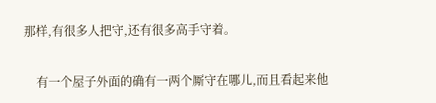那样,有很多人把守,还有很多高手守着。

    有一个屋子外面的确有一两个厮守在哪儿,而且看起来他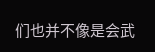们也并不像是会武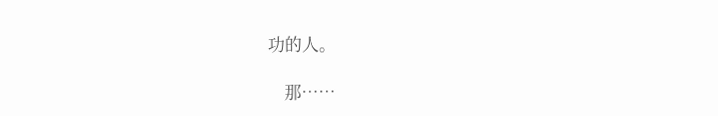功的人。

    那……